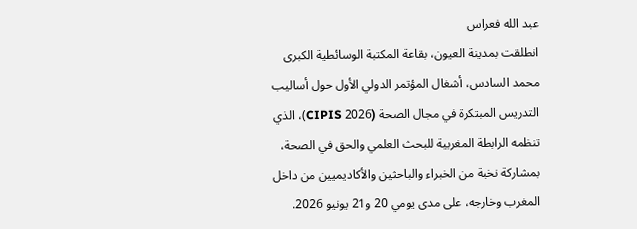عبد الله فعراس
انطلقت بمدينة العيون، بقاعة المكتبة الوسائطية الكبرى محمد السادس، أشغال المؤتمر الدولي الأول حول أساليب التدريس المبتكرة في مجال الصحة (CIPIS 2026)، الذي تنظمه الرابطة المغربية للبحث العلمي والحق في الصحة، بمشاركة نخبة من الخبراء والباحثين والأكاديميين من داخل المغرب وخارجه، على مدى يومي 20 و21 يونيو 2026.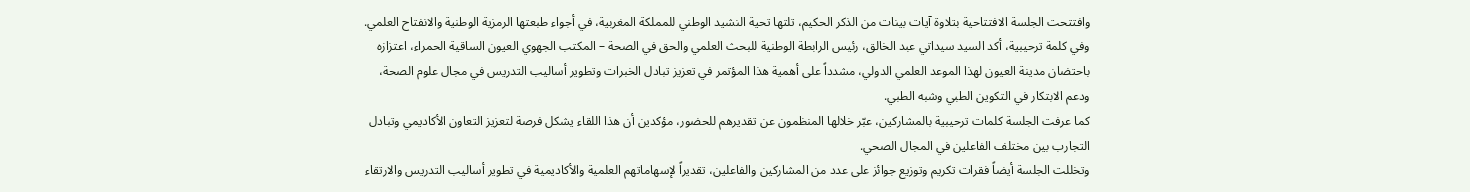وافتتحت الجلسة الافتتاحية بتلاوة آيات بينات من الذكر الحكيم، تلتها تحية النشيد الوطني للمملكة المغربية، في أجواء طبعتها الرمزية الوطنية والانفتاح العلمي.
وفي كلمة ترحيبية، أكد السيد سيداتي عبد الخالق، رئيس الرابطة الوطنية للبحث العلمي والحق في الصحة – المكتب الجهوي العيون الساقية الحمراء، اعتزازه باحتضان مدينة العيون لهذا الموعد العلمي الدولي، مشدداً على أهمية هذا المؤتمر في تعزيز تبادل الخبرات وتطوير أساليب التدريس في مجال علوم الصحة، ودعم الابتكار في التكوين الطبي وشبه الطبي.
كما عرفت الجلسة كلمات ترحيبية بالمشاركين، عبّر خلالها المنظمون عن تقديرهم للحضور، مؤكدين أن هذا اللقاء يشكل فرصة لتعزيز التعاون الأكاديمي وتبادل التجارب بين مختلف الفاعلين في المجال الصحي.
وتخللت الجلسة أيضاً فقرات تكريم وتوزيع جوائز على عدد من المشاركين والفاعلين، تقديراً لإسهاماتهم العلمية والأكاديمية في تطوير أساليب التدريس والارتقاء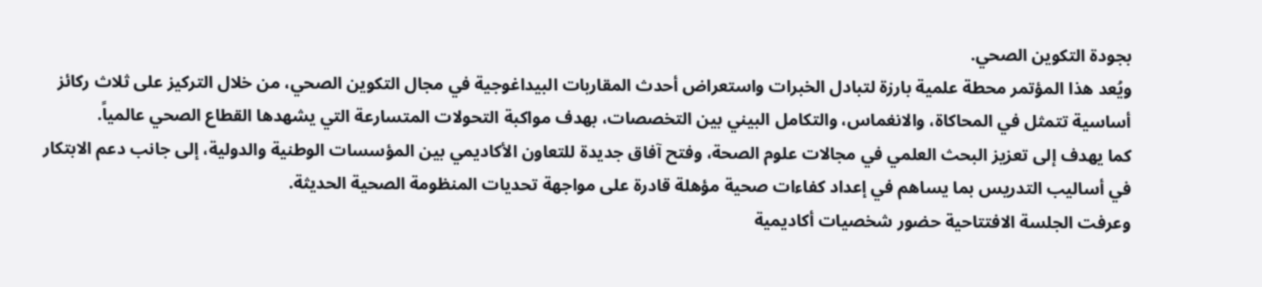بجودة التكوين الصحي.
ويُعد هذا المؤتمر محطة علمية بارزة لتبادل الخبرات واستعراض أحدث المقاربات البيداغوجية في مجال التكوين الصحي، من خلال التركيز على ثلاث ركائز أساسية تتمثل في المحاكاة، والانغماس، والتكامل البيني بين التخصصات، بهدف مواكبة التحولات المتسارعة التي يشهدها القطاع الصحي عالمياً.
كما يهدف إلى تعزيز البحث العلمي في مجالات علوم الصحة، وفتح آفاق جديدة للتعاون الأكاديمي بين المؤسسات الوطنية والدولية، إلى جانب دعم الابتكار في أساليب التدريس بما يساهم في إعداد كفاءات صحية مؤهلة قادرة على مواجهة تحديات المنظومة الصحية الحديثة.
وعرفت الجلسة الافتتاحية حضور شخصيات أكاديمية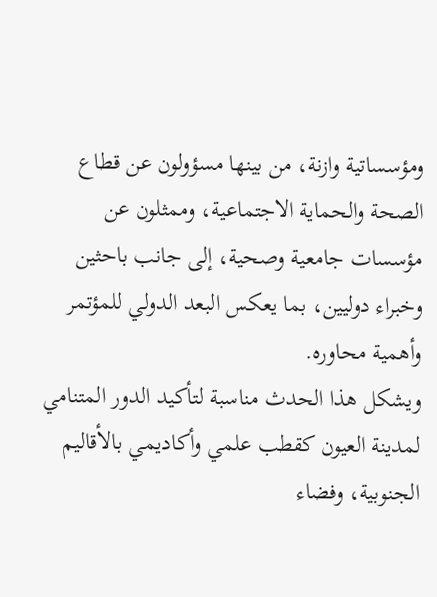ومؤسساتية وازنة، من بينها مسؤولون عن قطاع الصحة والحماية الاجتماعية، وممثلون عن مؤسسات جامعية وصحية، إلى جانب باحثين وخبراء دوليين، بما يعكس البعد الدولي للمؤتمر وأهمية محاوره.
ويشكل هذا الحدث مناسبة لتأكيد الدور المتنامي لمدينة العيون كقطب علمي وأكاديمي بالأقاليم الجنوبية، وفضاء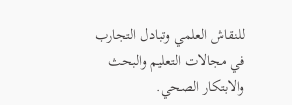للنقاش العلمي وتبادل التجارب في مجالات التعليم والبحث والابتكار الصحي.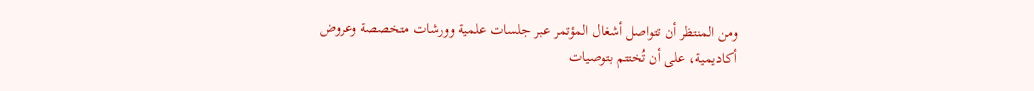ومن المنتظر أن تتواصل أشغال المؤتمر عبر جلسات علمية وورشات متخصصة وعروض أكاديمية، على أن تُختتم بتوصيات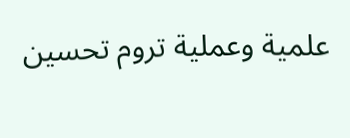علمية وعملية تروم تحسين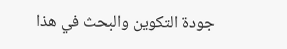جودة التكوين والبحث في هذا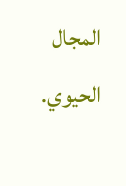المجال الحيوي.